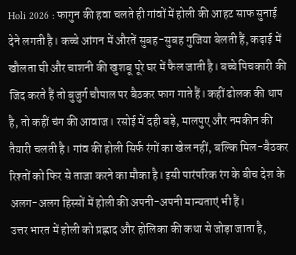Holi 2026 : फागुन की हवा चलते ही गांवों में होली की आहट साफ सुनाई देने लगती है। कच्चे आंगन में औरतें सुबह-सुबह गुजिया बेलती हैं, कढ़ाई में खौलता घी और चाशनी की खुशबू पूरे घर में फैल जाती है। बच्चे पिचकारी की जिद करते हैं तो बुजुर्ग चौपाल पर बैठकर फाग गाते हैं। कहीं ढोलक की थाप है, तो कहीं चंग की आवाज। रसोई में दही बड़े, मालपुए और नमकीन की तैयारी चलती है। गांव की होली सिर्फ रंगों का खेल नहीं, बल्कि मिल-बैठकर रिश्तों को फिर से ताजा करने का मौका है। इसी पारंपरिक रंग के बीच देश के अलग-अलग हिस्सों में होली की अपनी-अपनी मान्यताएं भी हैं।
उत्तर भारत में होली को प्रह्लाद और होलिका की कथा से जोड़ा जाता है,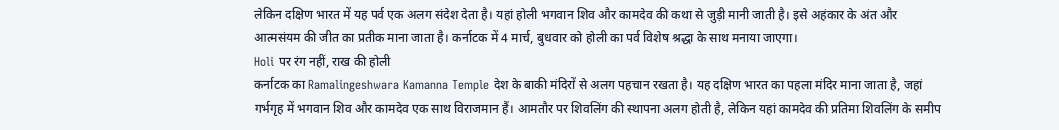लेकिन दक्षिण भारत में यह पर्व एक अलग संदेश देता है। यहां होली भगवान शिव और कामदेव की कथा से जुड़ी मानी जाती है। इसे अहंकार के अंत और आत्मसंयम की जीत का प्रतीक माना जाता है। कर्नाटक में 4 मार्च, बुधवार को होली का पर्व विशेष श्रद्धा के साथ मनाया जाएगा।
Holi पर रंग नहीं, राख की होली
कर्नाटक का Ramalingeshwara Kamanna Temple देश के बाकी मंदिरों से अलग पहचान रखता है। यह दक्षिण भारत का पहला मंदिर माना जाता है, जहां गर्भगृह में भगवान शिव और कामदेव एक साथ विराजमान हैं। आमतौर पर शिवलिंग की स्थापना अलग होती है, लेकिन यहां कामदेव की प्रतिमा शिवलिंग के समीप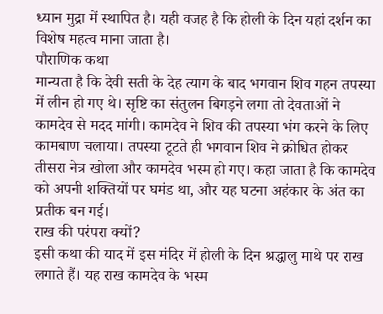ध्यान मुद्रा में स्थापित है। यही वजह है कि होली के दिन यहां दर्शन का विशेष महत्व माना जाता है।
पौराणिक कथा
मान्यता है कि देवी सती के देह त्याग के बाद भगवान शिव गहन तपस्या में लीन हो गए थे। सृष्टि का संतुलन बिगड़ने लगा तो देवताओं ने कामदेव से मदद मांगी। कामदेव ने शिव की तपस्या भंग करने के लिए कामबाण चलाया। तपस्या टूटते ही भगवान शिव ने क्रोधित होकर तीसरा नेत्र खोला और कामदेव भस्म हो गए। कहा जाता है कि कामदेव को अपनी शक्तियों पर घमंड था, और यह घटना अहंकार के अंत का प्रतीक बन गई।
राख की परंपरा क्यों?
इसी कथा की याद में इस मंदिर में होली के दिन श्रद्धालु माथे पर राख लगाते हैं। यह राख कामदेव के भस्म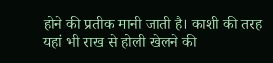होने की प्रतीक मानी जाती है। काशी की तरह यहां भी राख से होली खेलने की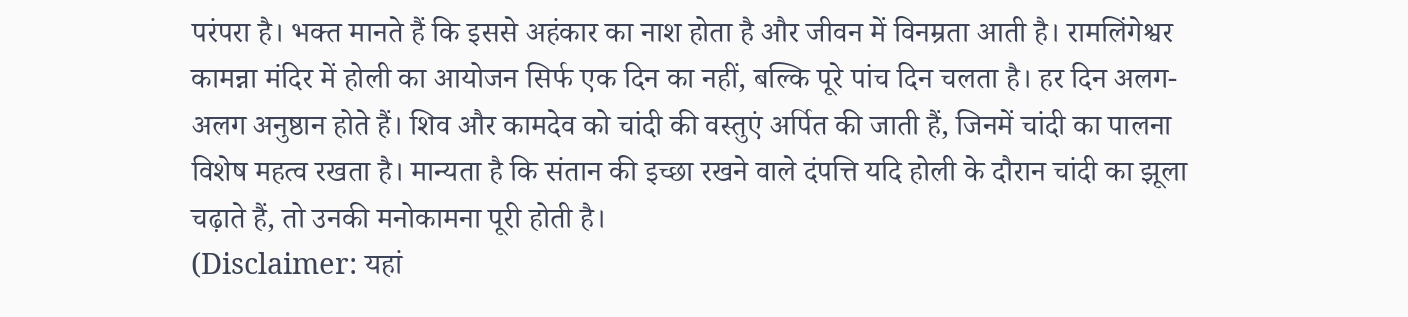परंपरा है। भक्त मानते हैं कि इससे अहंकार का नाश होता है और जीवन में विनम्रता आती है। रामलिंगेश्वर कामन्ना मंदिर में होली का आयोजन सिर्फ एक दिन का नहीं, बल्कि पूरे पांच दिन चलता है। हर दिन अलग-अलग अनुष्ठान होते हैं। शिव और कामदेव को चांदी की वस्तुएं अर्पित की जाती हैं, जिनमें चांदी का पालना विशेष महत्व रखता है। मान्यता है कि संतान की इच्छा रखने वाले दंपत्ति यदि होली के दौरान चांदी का झूला चढ़ाते हैं, तो उनकी मनोकामना पूरी होती है।
(Disclaimer: यहां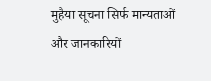मुहैया सूचना सिर्फ मान्यताओं और जानकारियों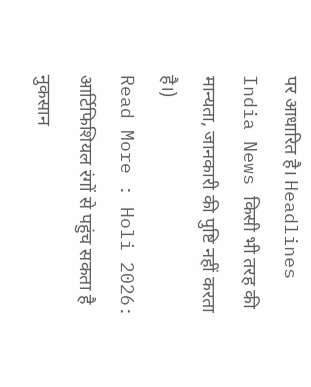पर आधारित है। Headlines India News किसी भी तरह की मान्यता, जानकारी की पुष्टि नहीं करता है।)
Read More : Holi 2026: आर्टिफिशियल रंगों से पहुंच सकता है नुकसान